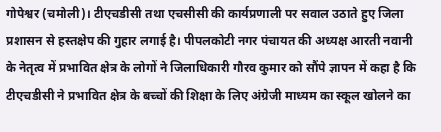गोपेश्वर (चमोली)। टीएचडीसी तथा एचसीसी की कार्यप्रणाली पर सवाल उठाते हुए जिला प्रशासन से हस्तक्षेप की गुहार लगाई है। पीपलकोटी नगर पंचायत की अध्यक्ष आरती नवानी के नेतृत्व में प्रभावित क्षेत्र के लोगों ने जिलाधिकारी गौरव कुमार को सौंपे ज्ञापन में कहा है कि टीएचडीसी ने प्रभावित क्षेत्र के बच्चों की शिक्षा के लिए अंग्रेजी माध्यम का स्कूल खोलने का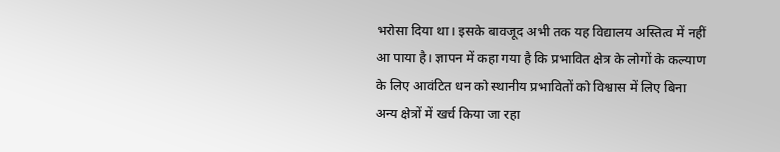भरोसा दिया था। इसके बावजूद अभी तक यह विद्यालय अस्तित्व में नहीं आ पाया है। ज्ञापन में कहा गया है कि प्रभावित क्षेत्र के लोगों के कल्याण के लिए आवंटित धन को स्थानीय प्रभावितों को विश्वास में लिए बिना अन्य क्षेत्रों में खर्च किया जा रहा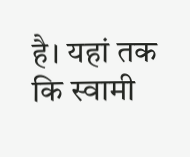है। यहां तक कि स्वामी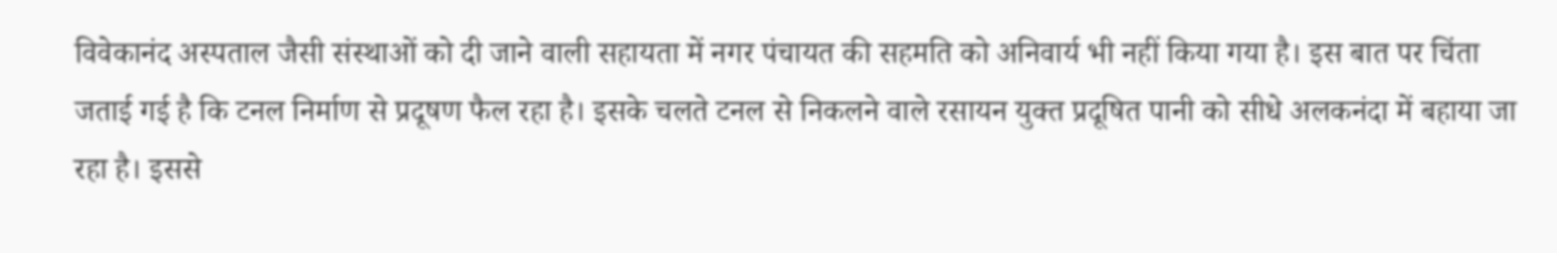विवेकानंद अस्पताल जैसी संस्थाओं को दी जाने वाली सहायता में नगर पंचायत की सहमति को अनिवार्य भी नहीं किया गया है। इस बात पर चिंता जताई गई है कि टनल निर्माण से प्रदूषण फैल रहा है। इसके चलते टनल से निकलने वाले रसायन युक्त प्रदूषित पानी को सीधे अलकनंदा में बहाया जा रहा है। इससे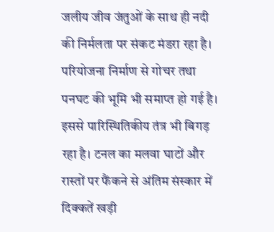जलीय जीव जंतुओं के साथ ही नदी की निर्मलता पर संकट मंडरा रहा है। परियोजना निर्माण से गोचर तथा पनघट की भूमि भी समाप्त हो गई है। इससे पारिस्थितिकीय तंत्र भी बिगड़ रहा है। टनल का मलवा घाटों और रास्तों पर फैंकने से अंतिम संस्कार में दिक्कतें खड़ी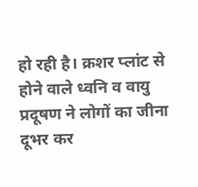हो रही है। क्रशर प्लांट से होने वाले ध्वनि व वायु प्रदूषण ने लोगों का जीना दूभर कर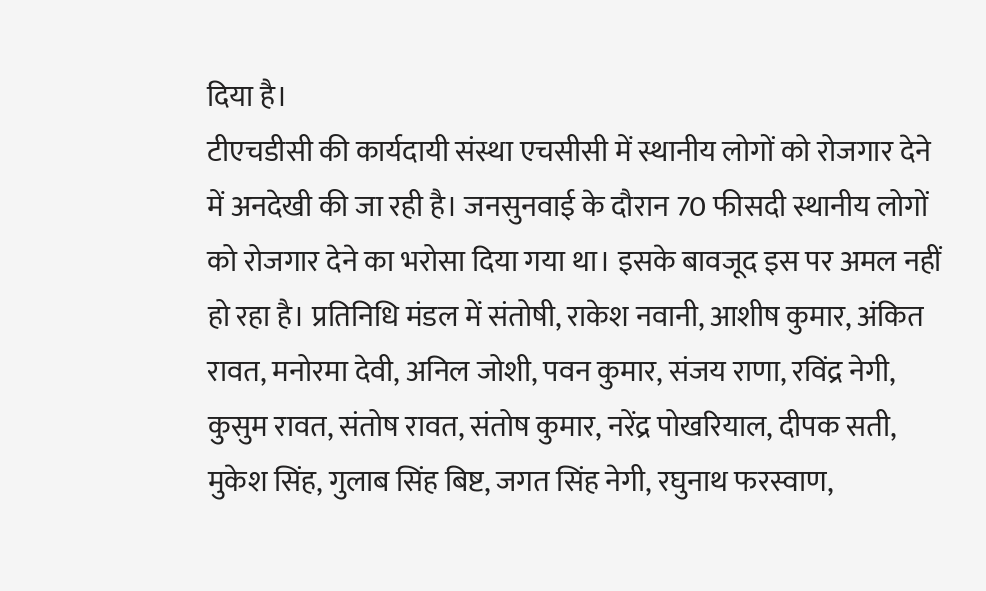दिया है।
टीएचडीसी की कार्यदायी संस्था एचसीसी में स्थानीय लोगों को रोजगार देने में अनदेखी की जा रही है। जनसुनवाई के दौरान 70 फीसदी स्थानीय लोगों को रोजगार देने का भरोसा दिया गया था। इसके बावजूद इस पर अमल नहीं हो रहा है। प्रतिनिधि मंडल में संतोषी, राकेश नवानी, आशीष कुमार, अंकित रावत, मनोरमा देवी, अनिल जोशी, पवन कुमार, संजय राणा, रविंद्र नेगी, कुसुम रावत, संतोष रावत, संतोष कुमार, नरेंद्र पोखरियाल, दीपक सती, मुकेश सिंह, गुलाब सिंह बिष्ट, जगत सिंह नेगी, रघुनाथ फरस्वाण,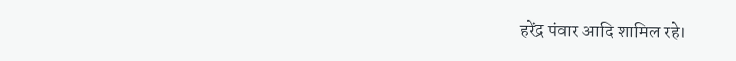हरेंद्र पंवार आदि शामिल रहे।